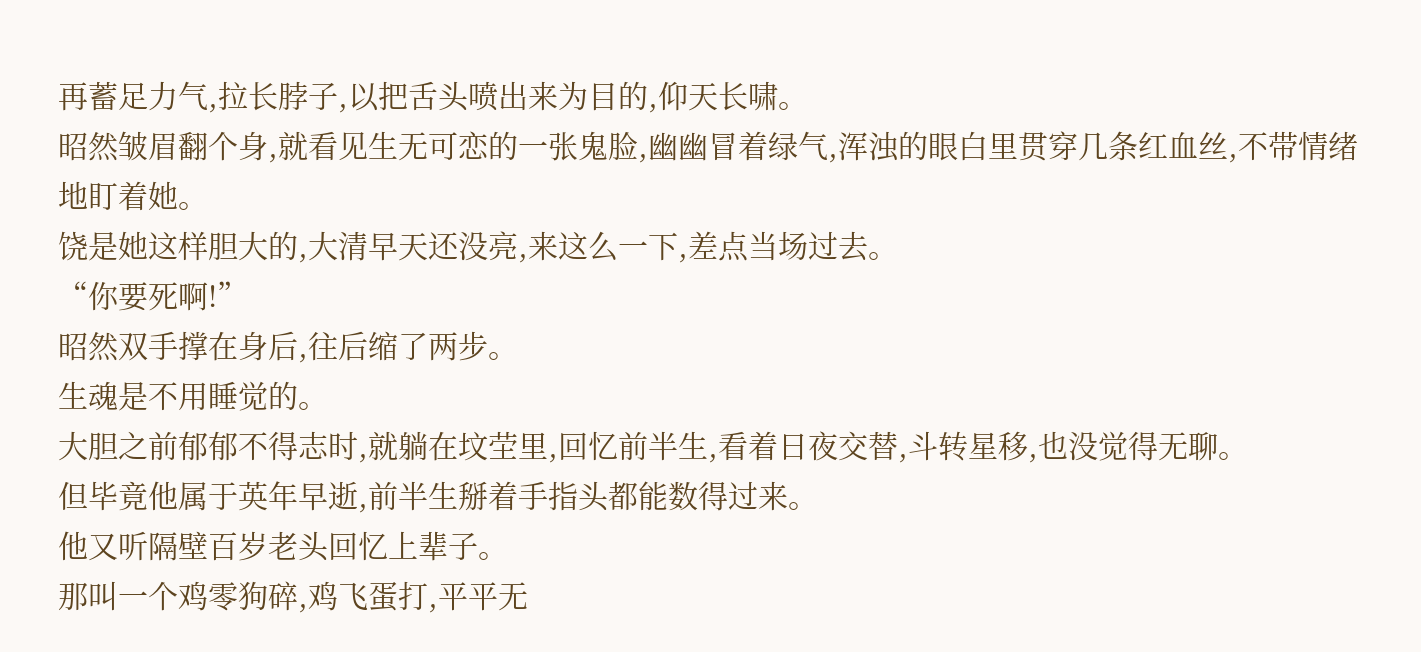再蓄足力气,拉长脖子,以把舌头喷出来为目的,仰天长啸。
昭然皱眉翻个身,就看见生无可恋的一张鬼脸,幽幽冒着绿气,浑浊的眼白里贯穿几条红血丝,不带情绪地盯着她。
饶是她这样胆大的,大清早天还没亮,来这么一下,差点当场过去。
“你要死啊!”
昭然双手撑在身后,往后缩了两步。
生魂是不用睡觉的。
大胆之前郁郁不得志时,就躺在坟茔里,回忆前半生,看着日夜交替,斗转星移,也没觉得无聊。
但毕竟他属于英年早逝,前半生掰着手指头都能数得过来。
他又听隔壁百岁老头回忆上辈子。
那叫一个鸡零狗碎,鸡飞蛋打,平平无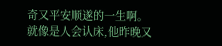奇又平安顺遂的一生啊。
就像是人会认床,他昨晚又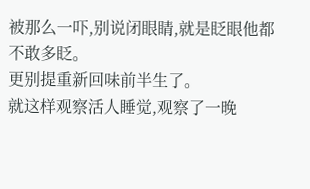被那么一吓,别说闭眼睛,就是眨眼他都不敢多眨。
更别提重新回味前半生了。
就这样观察活人睡觉,观察了一晚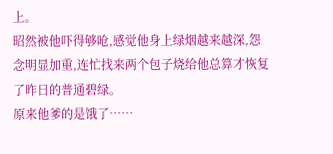上。
昭然被他吓得够呛,感觉他身上绿烟越来越深,怨念明显加重,连忙找来两个包子烧给他总算才恢复了昨日的普通碧绿。
原来他爹的是饿了……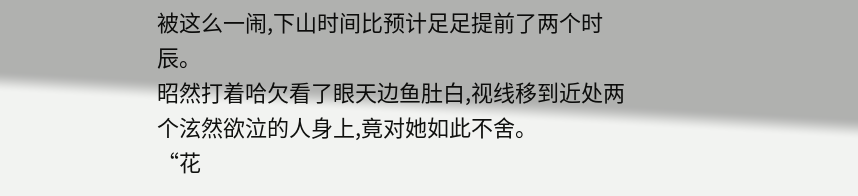被这么一闹,下山时间比预计足足提前了两个时辰。
昭然打着哈欠看了眼天边鱼肚白,视线移到近处两个泫然欲泣的人身上,竟对她如此不舍。
“花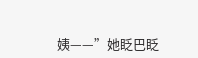姨——”她眨巴眨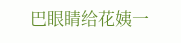巴眼睛给花姨一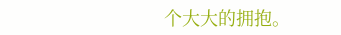个大大的拥抱。